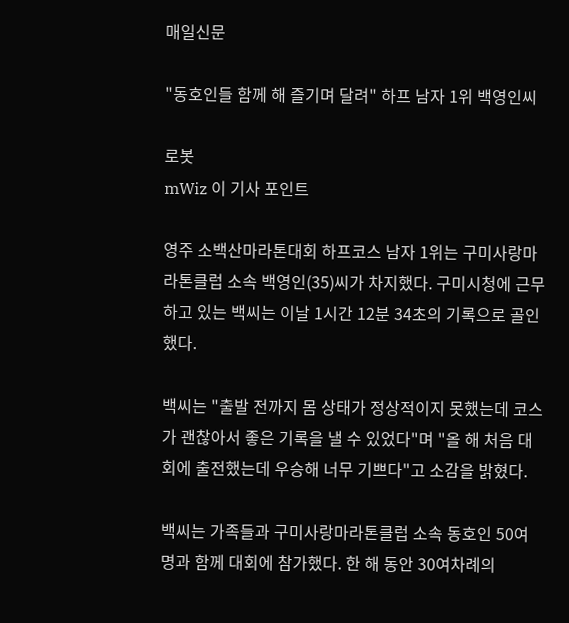매일신문

"동호인들 함께 해 즐기며 달려" 하프 남자 1위 백영인씨

로봇
mWiz 이 기사 포인트

영주 소백산마라톤대회 하프코스 남자 1위는 구미사랑마라톤클럽 소속 백영인(35)씨가 차지했다. 구미시청에 근무하고 있는 백씨는 이날 1시간 12분 34초의 기록으로 골인했다.

백씨는 "출발 전까지 몸 상태가 정상적이지 못했는데 코스가 괜찮아서 좋은 기록을 낼 수 있었다"며 "올 해 처음 대회에 출전했는데 우승해 너무 기쁘다"고 소감을 밝혔다.

백씨는 가족들과 구미사랑마라톤클럽 소속 동호인 50여명과 함께 대회에 참가했다. 한 해 동안 30여차례의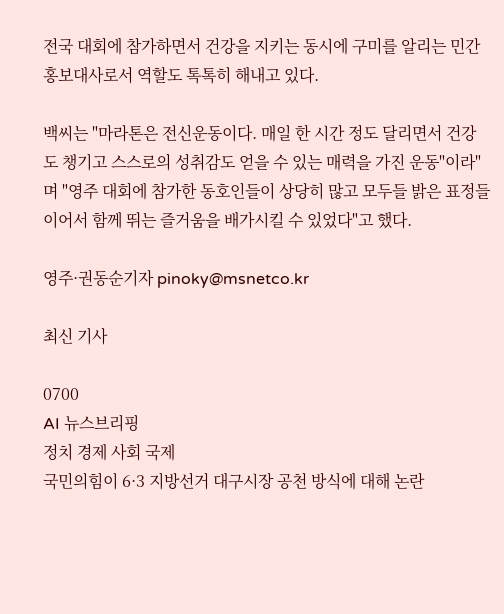전국 대회에 참가하면서 건강을 지키는 동시에 구미를 알리는 민간홍보대사로서 역할도 톡톡히 해내고 있다.

백씨는 "마라톤은 전신운동이다. 매일 한 시간 정도 달리면서 건강도 챙기고 스스로의 성취감도 얻을 수 있는 매력을 가진 운동"이라"며 "영주 대회에 참가한 동호인들이 상당히 많고 모두들 밝은 표정들이어서 함께 뛰는 즐거움을 배가시킬 수 있었다"고 했다.

영주·권동순기자 pinoky@msnetco.kr

최신 기사

0700
AI 뉴스브리핑
정치 경제 사회 국제
국민의힘이 6·3 지방선거 대구시장 공천 방식에 대해 논란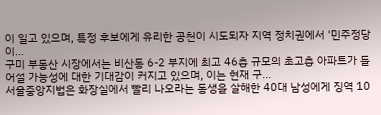이 일고 있으며, 특정 후보에게 유리한 공천이 시도되자 지역 정치권에서 '민주정당이...
구미 부동산 시장에서는 비산동 6-2 부지에 최고 46층 규모의 초고층 아파트가 들어설 가능성에 대한 기대감이 커지고 있으며, 이는 현재 구...
서울중앙지법은 화장실에서 빨리 나오라는 동생을 살해한 40대 남성에게 징역 10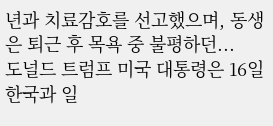년과 치료감호를 선고했으며, 동생은 퇴근 후 목욕 중 불평하던...
도널드 트럼프 미국 대통령은 16일 한국과 일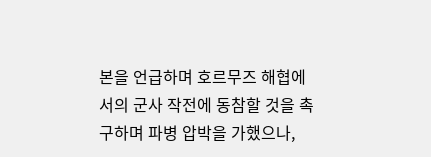본을 언급하며 호르무즈 해협에서의 군사 작전에 동참할 것을 촉구하며 파병 압박을 가했으나,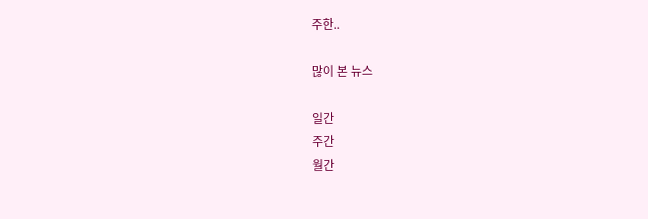주한..

많이 본 뉴스

일간
주간
월간